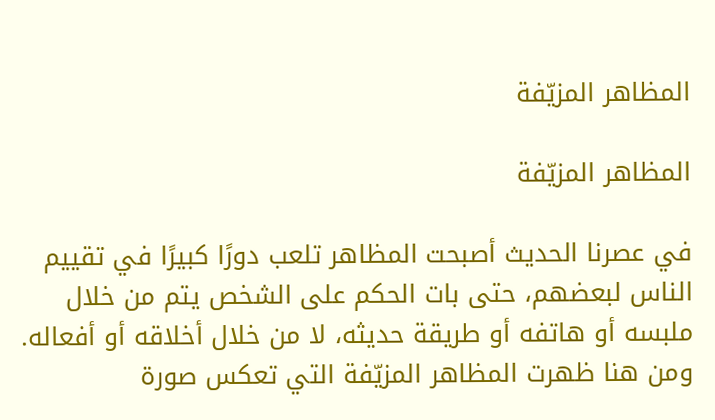المظاهر المزيّفة

المظاهر المزيّفة

في عصرنا الحديث أصبحت المظاهر تلعب دورًا كبيرًا في تقييم الناس لبعضهم، حتى بات الحكم على الشخص يتم من خلال ملبسه أو هاتفه أو طريقة حديثه، لا من خلال أخلاقه أو أفعاله. ومن هنا ظهرت المظاهر المزيّفة التي تعكس صورة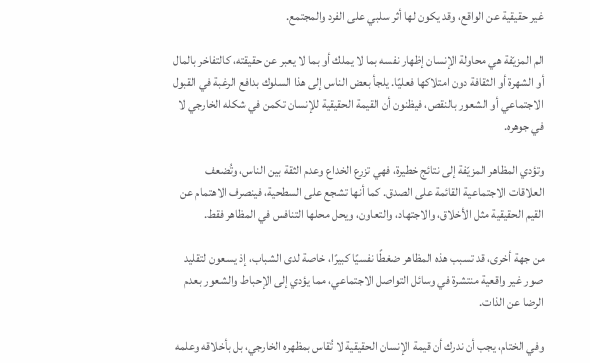غير حقيقية عن الواقع، وقد يكون لها أثر سلبي على الفرد والمجتمع.

الم المزيّفة هي محاولة الإنسان إظهار نفسه بما لا يملك أو بما لا يعبر عن حقيقته، كالتفاخر بالمال أو الشهرة أو الثقافة دون امتلاكها فعليًا. يلجأ بعض الناس إلى هذا السلوك بدافع الرغبة في القبول الاجتماعي أو الشعور بالنقص، فيظنون أن القيمة الحقيقية للإنسان تكمن في شكله الخارجي لا في جوهره.

وتؤدي المظاهر المزيّفة إلى نتائج خطيرة، فهي تزرع الخداع وعدم الثقة بين الناس، وتُضعف العلاقات الاجتماعية القائمة على الصدق. كما أنها تشجع على السطحية، فينصرف الاهتمام عن القيم الحقيقية مثل الأخلاق، والاجتهاد، والتعاون، ويحل محلها التنافس في المظاهر فقط.

من جهة أخرى، قد تسبب هذه المظاهر ضغطًا نفسيًا كبيرًا، خاصة لدى الشباب، إذ يسعون لتقليد صور غير واقعية منتشرة في وسائل التواصل الاجتماعي، مما يؤدي إلى الإحباط والشعور بعدم الرضا عن الذات.

وفي الختام، يجب أن ندرك أن قيمة الإنسان الحقيقية لا تُقاس بمظهره الخارجي، بل بأخلاقه وعلمه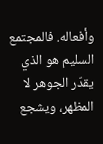وأفعاله. فالمجتمع السليم هو الذي يقدّر الجوهر لا المظهر، ويشجع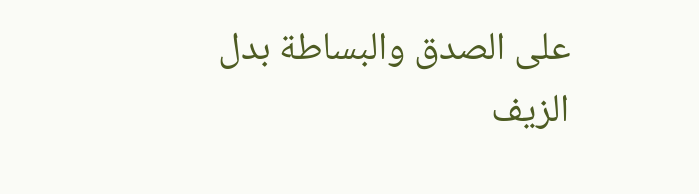على الصدق والبساطة بدل الزيف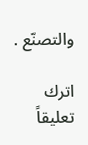والتصنّع .

اترك تعليقاً